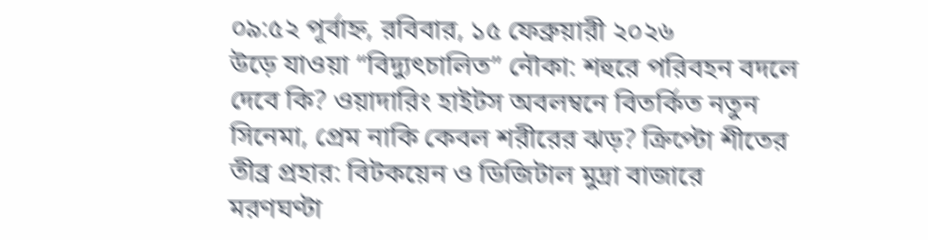০৯:৫২ পূর্বাহ্ন, রবিবার, ১৫ ফেব্রুয়ারী ২০২৬
উড়ে যাওয়া “বিদ্যুৎচালিত” নৌকা: শহুরে পরিবহন বদলে দেবে কি? ওয়াদারিং হাইটস অবলম্বনে বিতর্কিত নতুন সিনেমা, প্রেম নাকি কেবল শরীরের ঝড়? ক্রিপ্টো শীতের তীব্র প্রহার: বিটকয়েন ও ডিজিটাল মুদ্রা বাজারে মরণঘণ্টা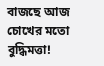বাজছে আজ চোখের মতো বুদ্ধিমত্তা!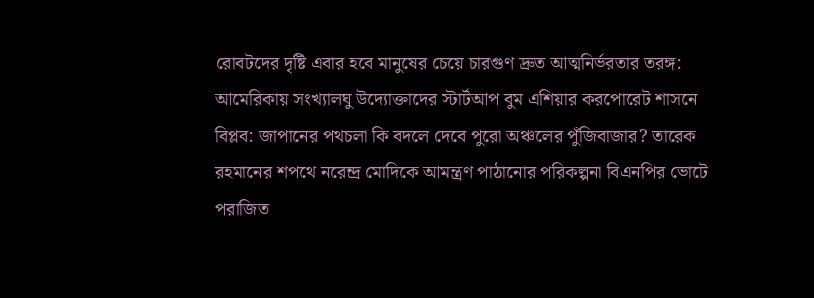রোবটদের দৃষ্টি এবার হবে মানুষের চেয়ে চারগুণ দ্রুত আত্মনির্ভরতার তরঙ্গ: আমেরিকায় সংখ্যালঘু উদ্যোক্তাদের স্টার্টআপ বুম এশিয়ার করপোরেট শাসনে বিপ্লব: জাপানের পথচলা কি বদলে দেবে পুরো অঞ্চলের পুঁজিবাজার? তারেক রহমানের শপথে নরেন্দ্র মোদিকে আমন্ত্রণ পাঠানোর পরিকল্পনা বিএনপির ভোটে পরাজিত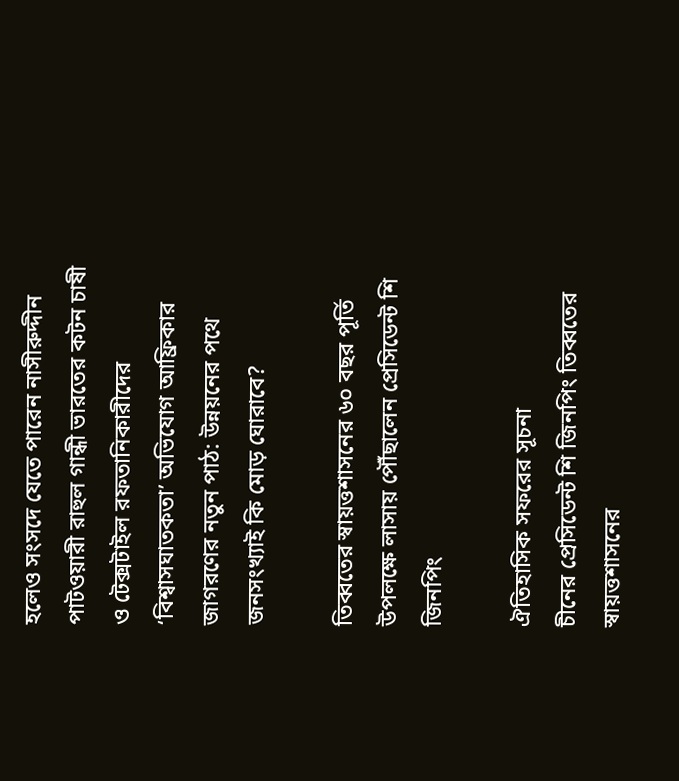হলেও সংসদে যেতে পারেন নাসীরুদ্দীন পাটওয়ারী রাহুল গান্ধী ভারতের কটন চাষী ও টেক্সটাইল রফতানিকারীদের ‘বিশ্বাসঘাতকতা’ অভিযোগ আফ্রিকার জাগরণের নতুন পাঠ: উন্নয়নের পথে জনসংখ্যাই কি মোড় ঘোরাবে?

তিব্বতের স্বায়ত্তশাসনের ৬০ বছর পূর্তি উপলক্ষে লাসায় পৌঁছালেন প্রেসিডেন্ট শি জিনপিং

ঐতিহাসিক সফরের সূচনা
চীনের প্রেসিডেন্ট শি জিনপিং তিব্বতের স্বায়ত্তশাসনের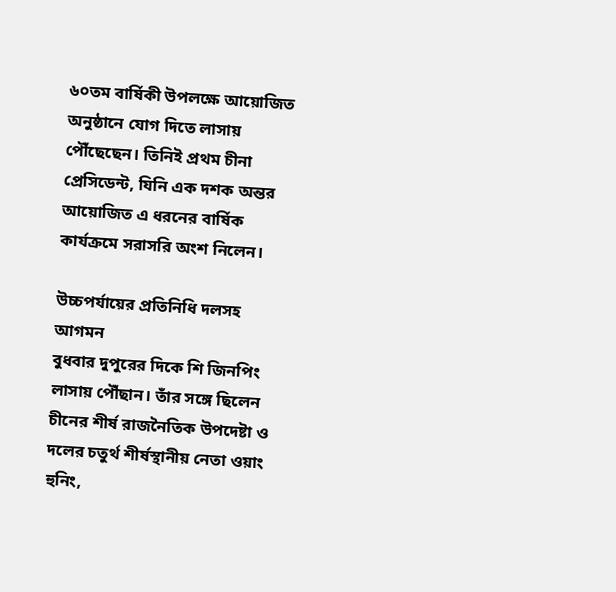৬০তম বার্ষিকী উপলক্ষে আয়োজিত অনুষ্ঠানে যোগ দিতে লাসায় পৌঁছেছেন। তিনিই প্রথম চীনা প্রেসিডেন্ট, যিনি এক দশক অন্তর আয়োজিত এ ধরনের বার্ষিক কার্যক্রমে সরাসরি অংশ নিলেন।

উচ্চপর্যায়ের প্রতিনিধি দলসহ আগমন
বুধবার দুপুরের দিকে শি জিনপিং লাসায় পৌঁছান। তাঁর সঙ্গে ছিলেন চীনের শীর্ষ রাজনৈতিক উপদেষ্টা ও দলের চতুর্থ শীর্ষস্থানীয় নেতা ওয়াং হুনিং,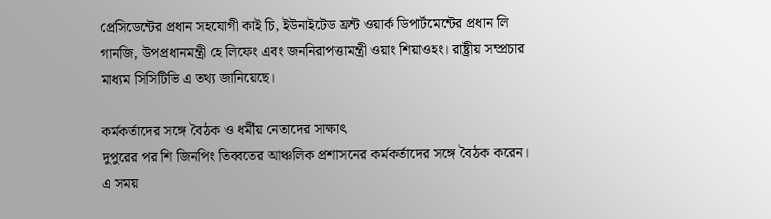প্রেসিডেন্টের প্রধান সহযোগী কাই চি, ইউনাইটেড ফ্রন্ট ওয়ার্ক ডিপার্টমেন্টের প্রধান লি গানজি, উপপ্রধানমন্ত্রী হে লিফেং এবং জননিরাপত্তামন্ত্রী ওয়াং শিয়াওহং। রাষ্ট্রীয় সম্প্রচার মাধ্যম সিসিটিভি এ তথ্য জানিয়েছে।

কর্মকর্তাদের সঙ্গে বৈঠক ও ধর্মীয় নেতাদের সাক্ষাৎ
দুপুরের পর শি জিনপিং তিব্বতের আঞ্চলিক প্রশাসনের কর্মকর্তাদের সঙ্গে বৈঠক করেন। এ সময়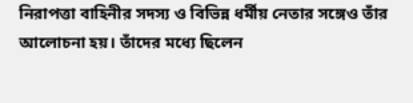নিরাপত্তা বাহিনীর সদস্য ও বিভিন্ন ধর্মীয় নেতার সঙ্গেও তাঁর আলোচনা হয়। তাঁদের মধ্যে ছিলেন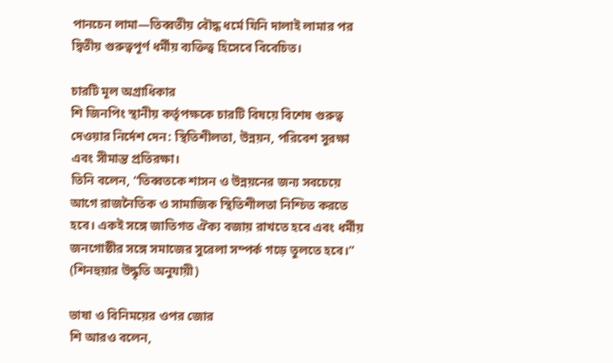পানচেন লামা—তিব্বতীয় বৌদ্ধ ধর্মে যিনি দালাই লামার পর দ্বিতীয় গুরুত্বপূর্ণ ধর্মীয় ব্যক্তিত্ব হিসেবে বিবেচিত।

চারটি মূল অগ্রাধিকার
শি জিনপিং স্থানীয় কর্তৃপক্ষকে চারটি বিষয়ে বিশেষ গুরুত্ব দেওয়ার নির্দেশ দেন: স্থিতিশীলতা, উন্নয়ন, পরিবেশ সুরক্ষা এবং সীমান্ত প্রতিরক্ষা।
তিনি বলেন, “তিব্বতকে শাসন ও উন্নয়নের জন্য সবচেয়ে আগে রাজনৈতিক ও সামাজিক স্থিতিশীলতা নিশ্চিত করতে হবে। একই সঙ্গে জাতিগত ঐক্য বজায় রাখতে হবে এবং ধর্মীয় জনগোষ্ঠীর সঙ্গে সমাজের সুরেলা সম্পর্ক গড়ে তুলতে হবে।” (শিনহুয়ার উদ্ধৃতি অনুযায়ী)

ভাষা ও বিনিময়ের ওপর জোর
শি আরও বলেন,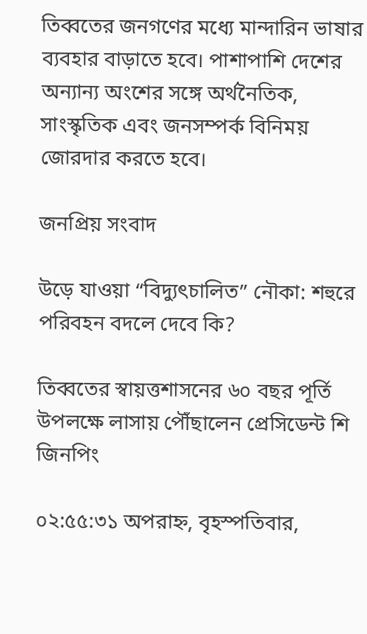তিব্বতের জনগণের মধ্যে মান্দারিন ভাষার ব্যবহার বাড়াতে হবে। পাশাপাশি দেশের অন্যান্য অংশের সঙ্গে অর্থনৈতিক, সাংস্কৃতিক এবং জনসম্পর্ক বিনিময় জোরদার করতে হবে।

জনপ্রিয় সংবাদ

উড়ে যাওয়া “বিদ্যুৎচালিত” নৌকা: শহুরে পরিবহন বদলে দেবে কি?

তিব্বতের স্বায়ত্তশাসনের ৬০ বছর পূর্তি উপলক্ষে লাসায় পৌঁছালেন প্রেসিডেন্ট শি জিনপিং

০২:৫৫:৩১ অপরাহ্ন, বৃহস্পতিবার,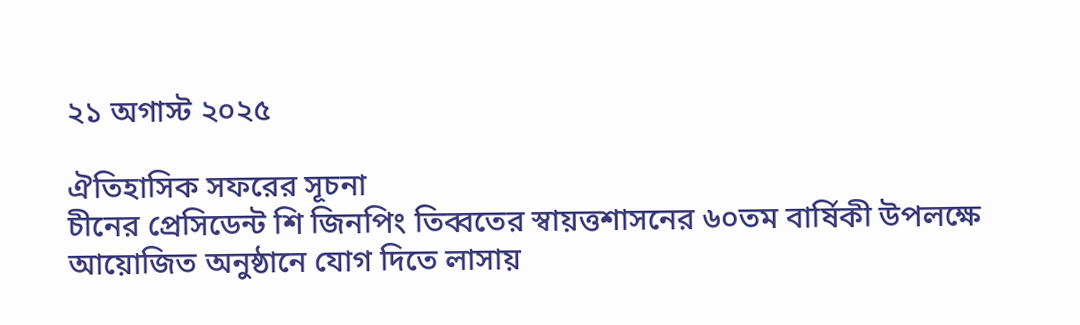২১ অগাস্ট ২০২৫

ঐতিহাসিক সফরের সূচনা
চীনের প্রেসিডেন্ট শি জিনপিং তিব্বতের স্বায়ত্তশাসনের ৬০তম বার্ষিকী উপলক্ষে আয়োজিত অনুষ্ঠানে যোগ দিতে লাসায়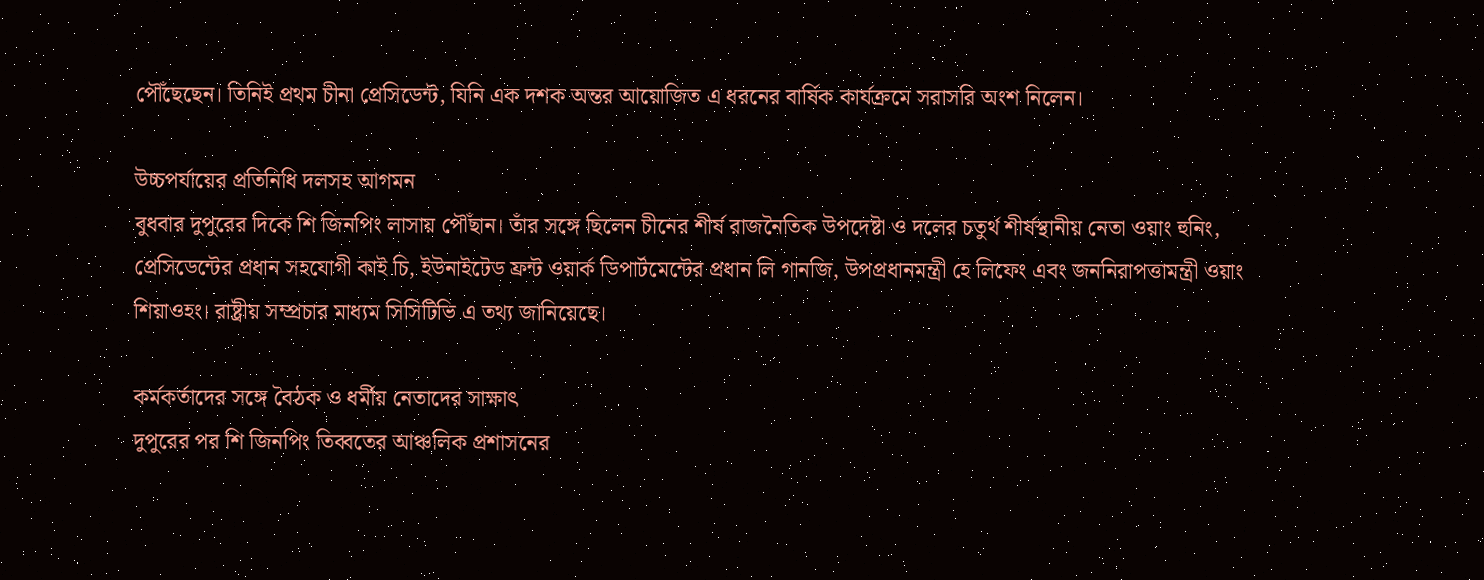পৌঁছেছেন। তিনিই প্রথম চীনা প্রেসিডেন্ট, যিনি এক দশক অন্তর আয়োজিত এ ধরনের বার্ষিক কার্যক্রমে সরাসরি অংশ নিলেন।

উচ্চপর্যায়ের প্রতিনিধি দলসহ আগমন
বুধবার দুপুরের দিকে শি জিনপিং লাসায় পৌঁছান। তাঁর সঙ্গে ছিলেন চীনের শীর্ষ রাজনৈতিক উপদেষ্টা ও দলের চতুর্থ শীর্ষস্থানীয় নেতা ওয়াং হুনিং, প্রেসিডেন্টের প্রধান সহযোগী কাই চি, ইউনাইটেড ফ্রন্ট ওয়ার্ক ডিপার্টমেন্টের প্রধান লি গানজি, উপপ্রধানমন্ত্রী হে লিফেং এবং জননিরাপত্তামন্ত্রী ওয়াং শিয়াওহং। রাষ্ট্রীয় সম্প্রচার মাধ্যম সিসিটিভি এ তথ্য জানিয়েছে।

কর্মকর্তাদের সঙ্গে বৈঠক ও ধর্মীয় নেতাদের সাক্ষাৎ
দুপুরের পর শি জিনপিং তিব্বতের আঞ্চলিক প্রশাসনের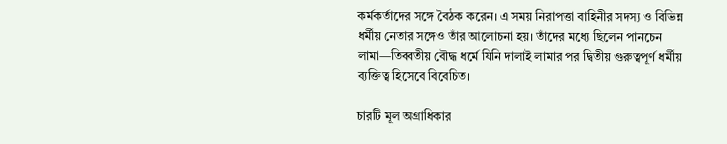কর্মকর্তাদের সঙ্গে বৈঠক করেন। এ সময় নিরাপত্তা বাহিনীর সদস্য ও বিভিন্ন ধর্মীয় নেতার সঙ্গেও তাঁর আলোচনা হয়। তাঁদের মধ্যে ছিলেন পানচেন লামা—তিব্বতীয় বৌদ্ধ ধর্মে যিনি দালাই লামার পর দ্বিতীয় গুরুত্বপূর্ণ ধর্মীয় ব্যক্তিত্ব হিসেবে বিবেচিত।

চারটি মূল অগ্রাধিকার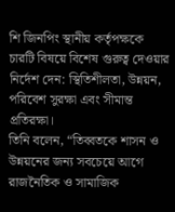শি জিনপিং স্থানীয় কর্তৃপক্ষকে চারটি বিষয়ে বিশেষ গুরুত্ব দেওয়ার নির্দেশ দেন: স্থিতিশীলতা, উন্নয়ন, পরিবেশ সুরক্ষা এবং সীমান্ত প্রতিরক্ষা।
তিনি বলেন, “তিব্বতকে শাসন ও উন্নয়নের জন্য সবচেয়ে আগে রাজনৈতিক ও সামাজিক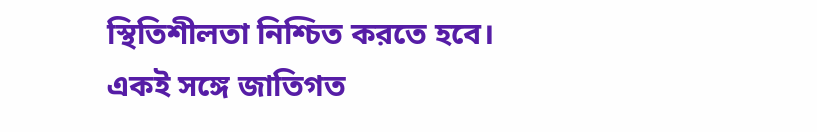স্থিতিশীলতা নিশ্চিত করতে হবে। একই সঙ্গে জাতিগত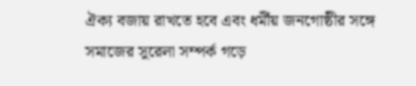ঐক্য বজায় রাখতে হবে এবং ধর্মীয় জনগোষ্ঠীর সঙ্গে সমাজের সুরেলা সম্পর্ক গড়ে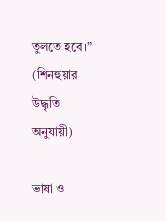তুলতে হবে।” (শিনহুয়ার উদ্ধৃতি অনুযায়ী)

ভাষা ও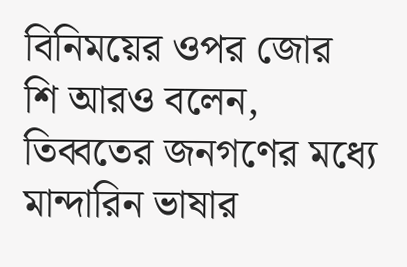বিনিময়ের ওপর জোর
শি আরও বলেন, তিব্বতের জনগণের মধ্যে মান্দারিন ভাষার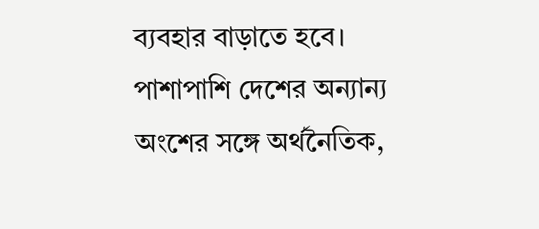ব্যবহার বাড়াতে হবে। পাশাপাশি দেশের অন্যান্য অংশের সঙ্গে অর্থনৈতিক,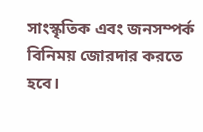সাংস্কৃতিক এবং জনসম্পর্ক বিনিময় জোরদার করতে হবে।